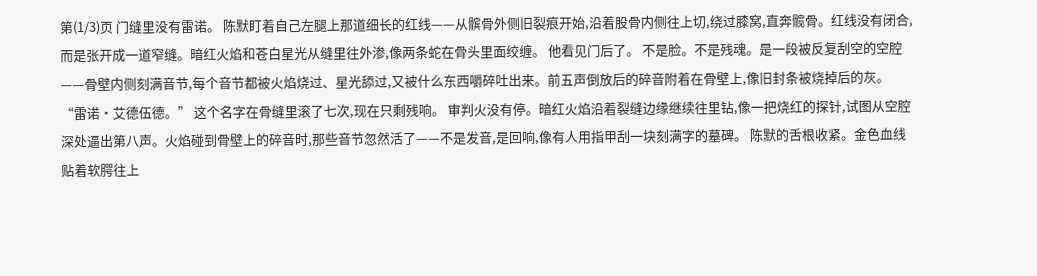第(1/3)页 门缝里没有雷诺。 陈默盯着自己左腿上那道细长的红线——从髌骨外侧旧裂痕开始,沿着股骨内侧往上切,绕过膝窝,直奔髋骨。红线没有闭合,而是张开成一道窄缝。暗红火焰和苍白星光从缝里往外渗,像两条蛇在骨头里面绞缠。 他看见门后了。 不是脸。不是残魂。是一段被反复刮空的空腔——骨壁内侧刻满音节,每个音节都被火焰烧过、星光舔过,又被什么东西嚼碎吐出来。前五声倒放后的碎音附着在骨壁上,像旧封条被烧掉后的灰。 “雷诺·艾德伍德。” 这个名字在骨缝里滚了七次,现在只剩残响。 审判火没有停。暗红火焰沿着裂缝边缘继续往里钻,像一把烧红的探针,试图从空腔深处逼出第八声。火焰碰到骨壁上的碎音时,那些音节忽然活了——不是发音,是回响,像有人用指甲刮一块刻满字的墓碑。 陈默的舌根收紧。金色血线贴着软腭往上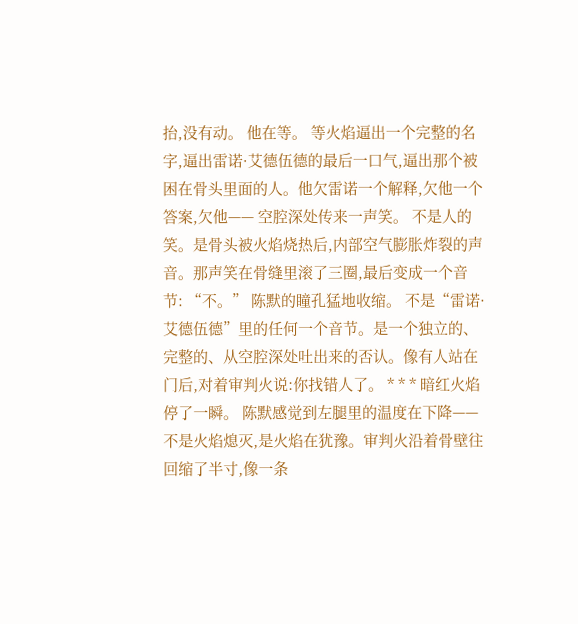抬,没有动。 他在等。 等火焰逼出一个完整的名字,逼出雷诺·艾德伍德的最后一口气,逼出那个被困在骨头里面的人。他欠雷诺一个解释,欠他一个答案,欠他—— 空腔深处传来一声笑。 不是人的笑。是骨头被火焰烧热后,内部空气膨胀炸裂的声音。那声笑在骨缝里滚了三圈,最后变成一个音节: “不。” 陈默的瞳孔猛地收缩。 不是“雷诺·艾德伍德”里的任何一个音节。是一个独立的、完整的、从空腔深处吐出来的否认。像有人站在门后,对着审判火说:你找错人了。 * * * 暗红火焰停了一瞬。 陈默感觉到左腿里的温度在下降——不是火焰熄灭,是火焰在犹豫。审判火沿着骨壁往回缩了半寸,像一条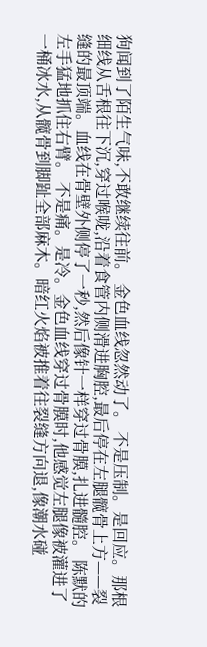狗闻到了陌生气味,不敢继续往前。 金色血线忽然动了。 不是压制。是回应。那根细线从舌根往下沉,穿过喉咙,沿着食管内侧滑进胸腔,最后停在左腿髋骨上方——裂缝的最顶端。血线在骨壁外侧停了一秒,然后像针一样穿过骨膜,扎进髓腔。 陈默的左手猛地抓住右臂。 不是痛。是冷。金色血线穿过骨膜时,他感觉左腿像被灌进了一桶冰水,从髋骨到脚趾全部麻木。暗红火焰被推着往裂缝方向退,像潮水碰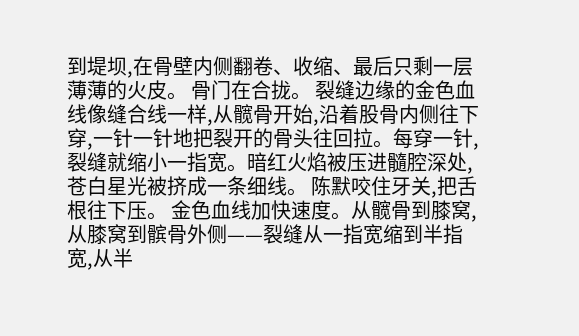到堤坝,在骨壁内侧翻卷、收缩、最后只剩一层薄薄的火皮。 骨门在合拢。 裂缝边缘的金色血线像缝合线一样,从髋骨开始,沿着股骨内侧往下穿,一针一针地把裂开的骨头往回拉。每穿一针,裂缝就缩小一指宽。暗红火焰被压进髓腔深处,苍白星光被挤成一条细线。 陈默咬住牙关,把舌根往下压。 金色血线加快速度。从髋骨到膝窝,从膝窝到髌骨外侧——裂缝从一指宽缩到半指宽,从半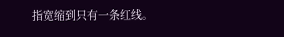指宽缩到只有一条红线。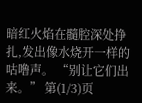暗红火焰在髓腔深处挣扎,发出像水烧开一样的咕噜声。 “别让它们出来。” 第(1/3)页